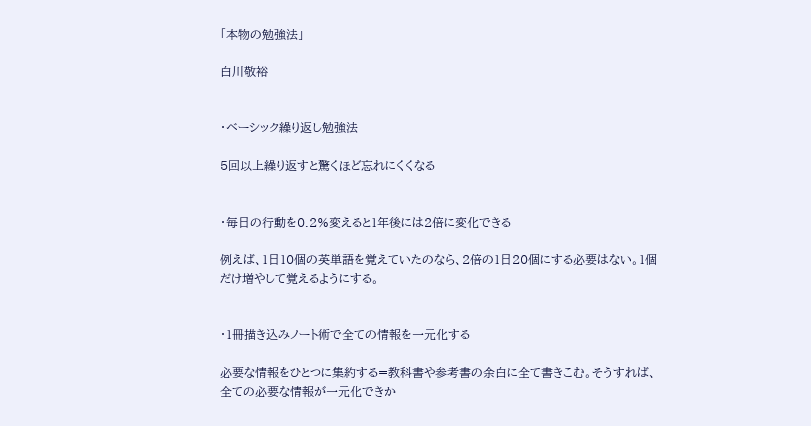「本物の勉強法」

白川敬裕


・ベーシック繰り返し勉強法

5回以上繰り返すと驚くほど忘れにくくなる


・毎日の行動を0.2%変えると1年後には2倍に変化できる

例えば、1日10個の英単語を覚えていたのなら、2倍の1日20個にする必要はない。1個だけ増やして覚えるようにする。


・1冊描き込みノート術で全ての情報を一元化する

必要な情報をひとつに集約する=教科書や参考書の余白に全て書きこむ。そうすれば、全ての必要な情報が一元化できか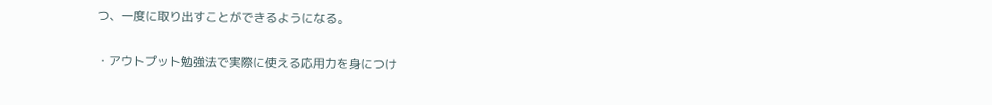つ、一度に取り出すことができるようになる。


・アウトプット勉強法で実際に使える応用力を身につけ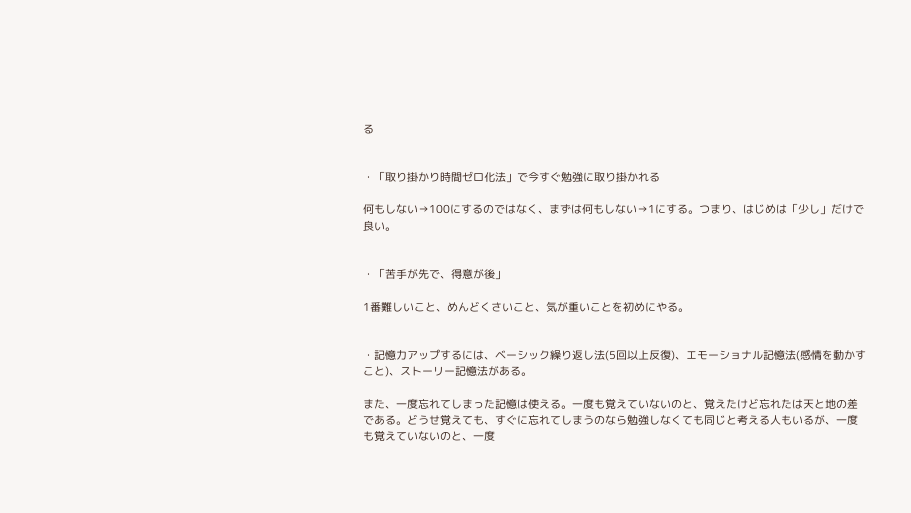る


・「取り掛かり時間ゼロ化法」で今すぐ勉強に取り掛かれる

何もしない→100にするのではなく、まずは何もしない→1にする。つまり、はじめは「少し」だけで良い。


・「苦手が先で、得意が後」

1番難しいこと、めんどくさいこと、気が重いことを初めにやる。


・記憶力アップするには、ベーシック繰り返し法(5回以上反復)、エモーショナル記憶法(感情を動かすこと)、ストーリー記憶法がある。

また、一度忘れてしまった記憶は使える。一度も覚えていないのと、覚えたけど忘れたは天と地の差である。どうせ覚えても、すぐに忘れてしまうのなら勉強しなくても同じと考える人もいるが、一度も覚えていないのと、一度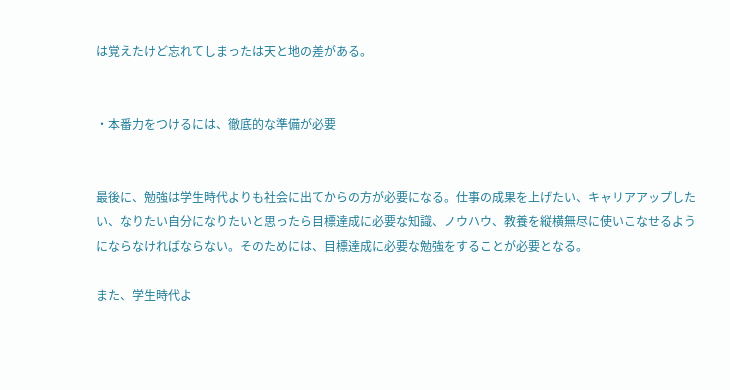は覚えたけど忘れてしまったは天と地の差がある。


・本番力をつけるには、徹底的な準備が必要


最後に、勉強は学生時代よりも社会に出てからの方が必要になる。仕事の成果を上げたい、キャリアアップしたい、なりたい自分になりたいと思ったら目標達成に必要な知識、ノウハウ、教養を縦横無尽に使いこなせるようにならなければならない。そのためには、目標達成に必要な勉強をすることが必要となる。

また、学生時代よ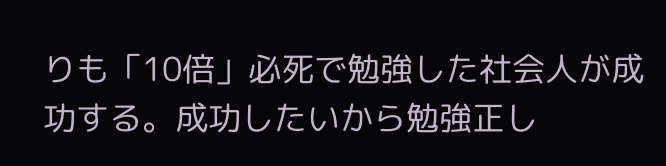りも「10倍」必死で勉強した社会人が成功する。成功したいから勉強正し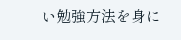い勉強方法を身に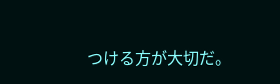つける方が大切だ。